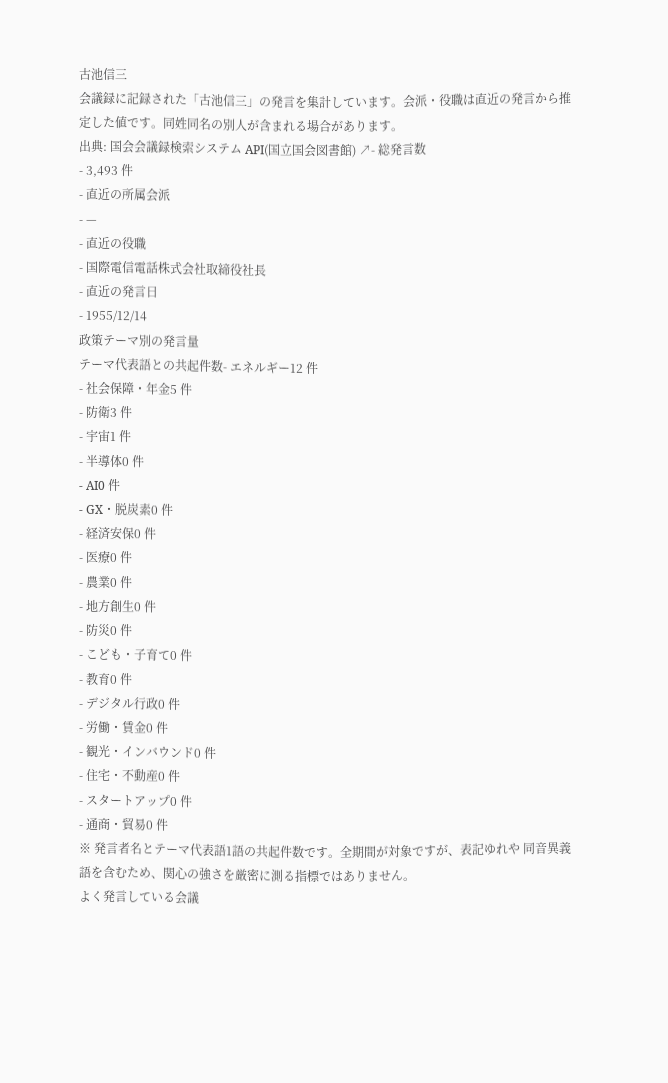古池信三
会議録に記録された「古池信三」の発言を集計しています。会派・役職は直近の発言から推定した値です。同姓同名の別人が含まれる場合があります。
出典: 国会会議録検索システム API(国立国会図書館) ↗- 総発言数
- 3,493 件
- 直近の所属会派
- —
- 直近の役職
- 国際電信電話株式会社取締役社長
- 直近の発言日
- 1955/12/14
政策テーマ別の発言量
テーマ代表語との共起件数- エネルギー12 件
- 社会保障・年金5 件
- 防衛3 件
- 宇宙1 件
- 半導体0 件
- AI0 件
- GX・脱炭素0 件
- 経済安保0 件
- 医療0 件
- 農業0 件
- 地方創生0 件
- 防災0 件
- こども・子育て0 件
- 教育0 件
- デジタル行政0 件
- 労働・賃金0 件
- 観光・インバウンド0 件
- 住宅・不動産0 件
- スタートアップ0 件
- 通商・貿易0 件
※ 発言者名とテーマ代表語1語の共起件数です。全期間が対象ですが、表記ゆれや 同音異義語を含むため、関心の強さを厳密に測る指標ではありません。
よく発言している会議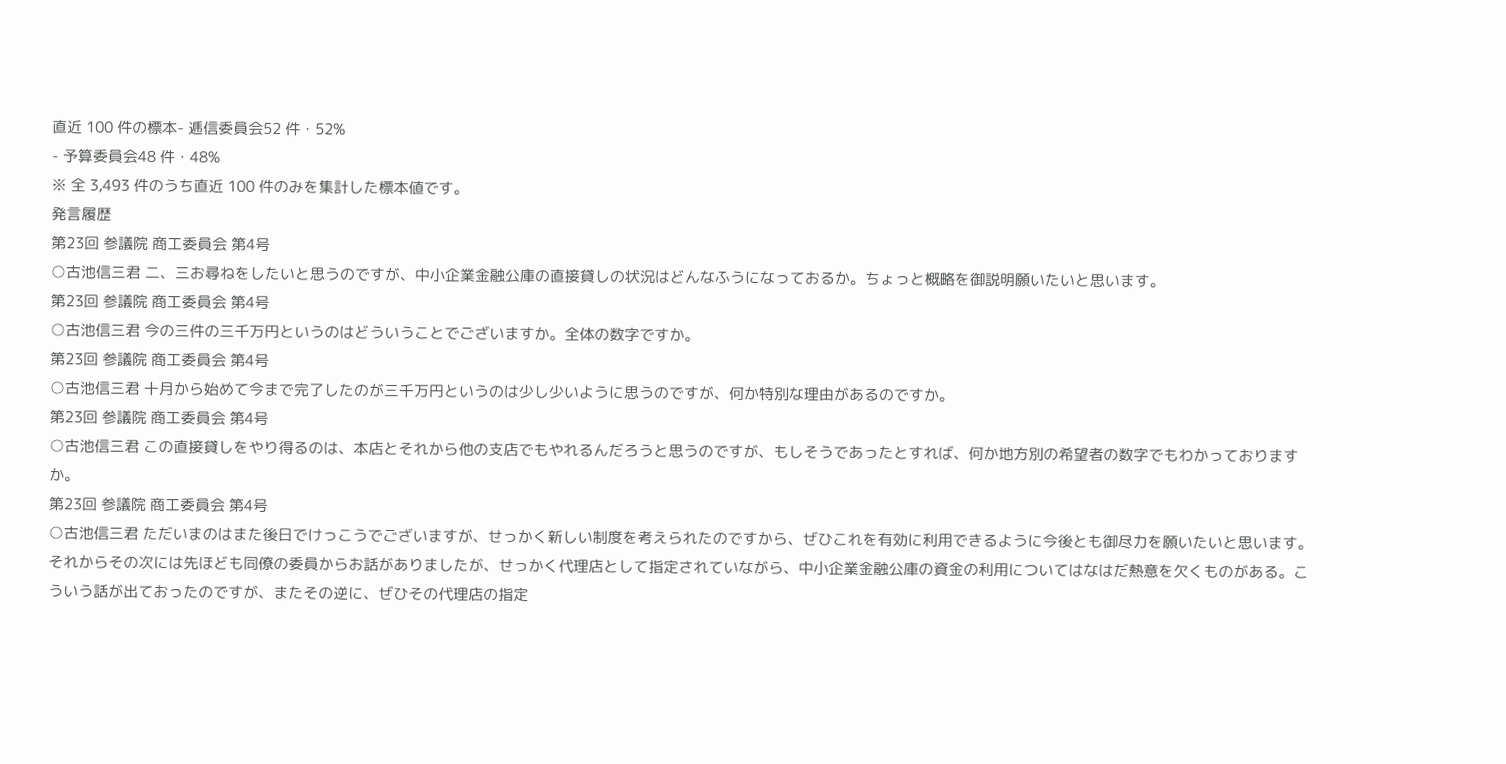直近 100 件の標本- 逓信委員会52 件・52%
- 予算委員会48 件・48%
※ 全 3,493 件のうち直近 100 件のみを集計した標本値です。
発言履歴
第23回 参議院 商工委員会 第4号
○古池信三君 二、三お尋ねをしたいと思うのですが、中小企業金融公庫の直接貸しの状況はどんなふうになっておるか。ちょっと概略を御説明願いたいと思います。
第23回 参議院 商工委員会 第4号
○古池信三君 今の三件の三千万円というのはどういうことでございますか。全体の数字ですか。
第23回 参議院 商工委員会 第4号
○古池信三君 十月から始めて今まで完了したのが三千万円というのは少し少いように思うのですが、何か特別な理由があるのですか。
第23回 参議院 商工委員会 第4号
○古池信三君 この直接貸しをやり得るのは、本店とそれから他の支店でもやれるんだろうと思うのですが、もしそうであったとすれば、何か地方別の希望者の数字でもわかっておりますか。
第23回 参議院 商工委員会 第4号
○古池信三君 ただいまのはまた後日でけっこうでございますが、せっかく新しい制度を考えられたのですから、ぜひこれを有効に利用できるように今後とも御尽力を願いたいと思います。 それからその次には先ほども同僚の委員からお話がありましたが、せっかく代理店として指定されていながら、中小企業金融公庫の資金の利用についてはなはだ熱意を欠くものがある。こういう話が出ておったのですが、またその逆に、ぜひその代理店の指定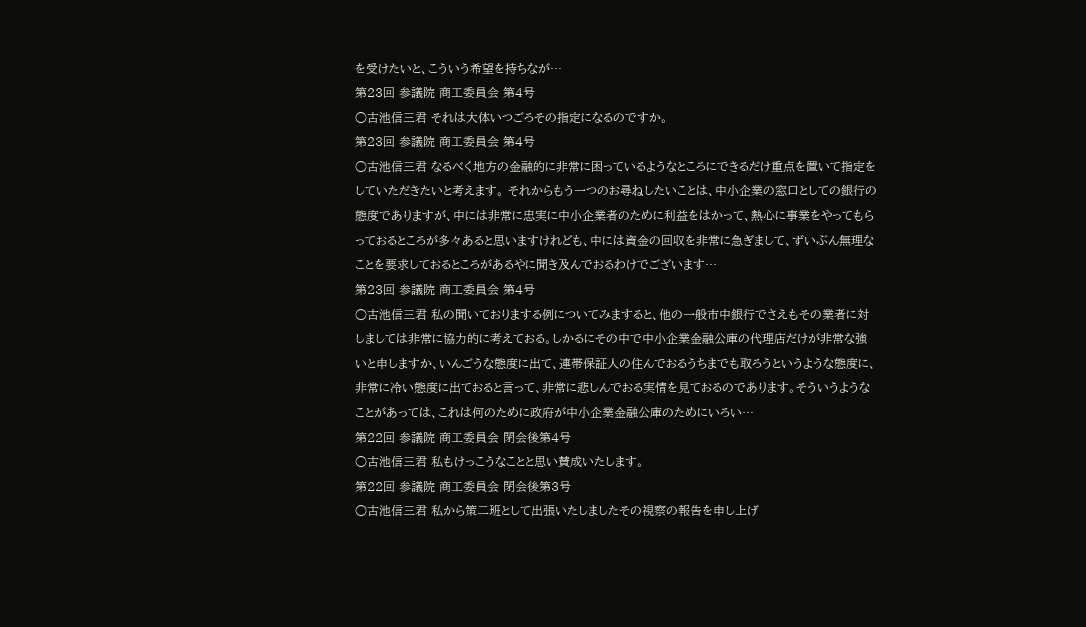を受けたいと、こういう希望を持ちなが…
第23回 参議院 商工委員会 第4号
○古池信三君 それは大体いつごろその指定になるのですか。
第23回 参議院 商工委員会 第4号
○古池信三君 なるべく地方の金融的に非常に困っているようなところにできるだけ重点を置いて指定をしていただきたいと考えます。 それからもう一つのお尋ねしたいことは、中小企業の窓口としての銀行の態度でありますが、中には非常に忠実に中小企業者のために利益をはかって、熱心に事業をやってもらっておるところが多々あると思いますけれども、中には資金の回収を非常に急ぎまして、ずいぶん無理なことを要求しておるところがあるやに聞き及んでおるわけでございます…
第23回 参議院 商工委員会 第4号
○古池信三君 私の聞いておりまする例についてみますると、他の一般市中銀行でさえもその業者に対しましては非常に協力的に考えておる。しかるにその中で中小企業金融公庫の代理店だけが非常な強いと申しますか、いんごうな態度に出て、連帯保証人の住んでおるうちまでも取ろうというような態度に、非常に冷い態度に出ておると言って、非常に悲しんでおる実情を見ておるのであります。そういうようなことがあっては、これは何のために政府が中小企業金融公庫のためにいろい…
第22回 参議院 商工委員会 閉会後第4号
○古池信三君 私もけっこうなことと思い賛成いたします。
第22回 参議院 商工委員会 閉会後第3号
○古池信三君 私から策二班として出張いたしましたその視察の報告を申し上げ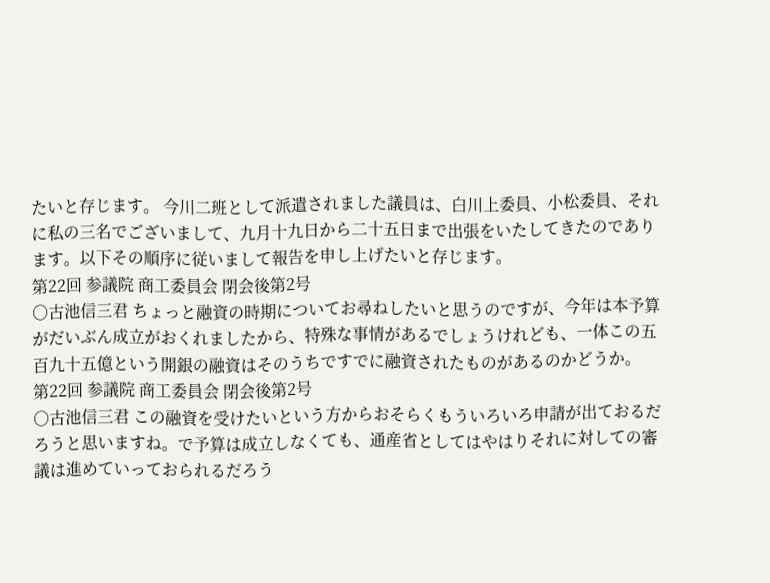たいと存じます。 今川二班として派遣されました議員は、白川上委員、小松委員、それに私の三名でございまして、九月十九日から二十五日まで出張をいたしてきたのであります。以下その順序に従いまして報告を申し上げたいと存じます。
第22回 参議院 商工委員会 閉会後第2号
○古池信三君 ちょっと融資の時期についてお尋ねしたいと思うのですが、今年は本予算がだいぶん成立がおくれましたから、特殊な事情があるでしょうけれども、一体この五百九十五億という開銀の融資はそのうちですでに融資されたものがあるのかどうか。
第22回 参議院 商工委員会 閉会後第2号
○古池信三君 この融資を受けたいという方からおそらくもういろいろ申請が出ておるだろうと思いますね。で予算は成立しなくても、通産省としてはやはりそれに対しての審議は進めていっておられるだろう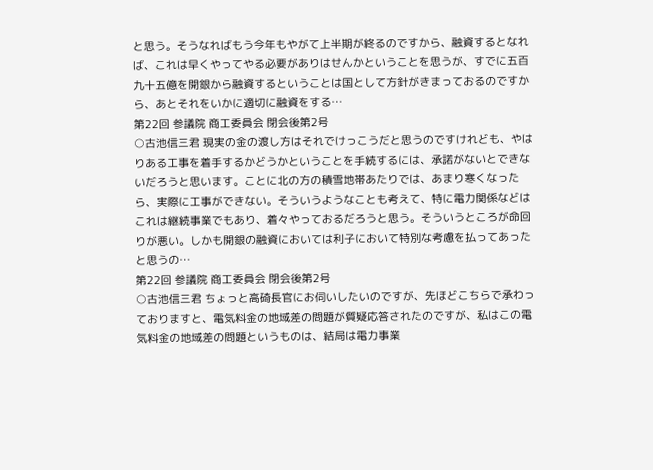と思う。そうなればもう今年もやがて上半期が終るのですから、融資するとなれば、これは早くやってやる必要がありはせんかということを思うが、すでに五百九十五億を開銀から融資するということは国として方針がきまっておるのですから、あとそれをいかに適切に融資をする…
第22回 参議院 商工委員会 閉会後第2号
○古池信三君 現実の金の渡し方はそれでけっこうだと思うのですけれども、やはりある工事を着手するかどうかということを手続するには、承諾がないとできないだろうと思います。ことに北の方の積雪地帯あたりでは、あまり寒くなったら、実際に工事ができない。そういうようなことも考えて、特に電力関係などはこれは継続事業でもあり、着々やっておるだろうと思う。そういうところが命回りが悪い。しかも開銀の融資においては利子において特別な考慮を払ってあったと思うの…
第22回 参議院 商工委員会 閉会後第2号
○古池信三君 ちょっと高碕長官にお伺いしたいのですが、先ほどこちらで承わっておりますと、電気料金の地域差の問題が質疑応答されたのですが、私はこの電気料金の地域差の問題というものは、結局は電力事業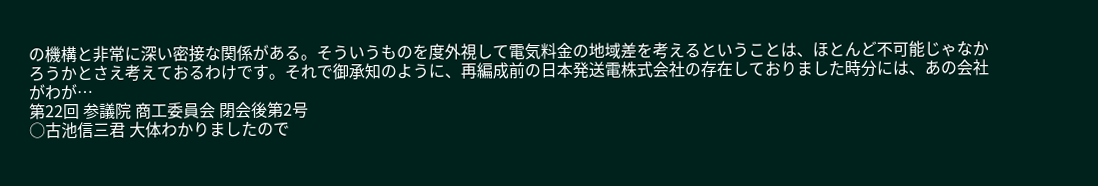の機構と非常に深い密接な関係がある。そういうものを度外視して電気料金の地域差を考えるということは、ほとんど不可能じゃなかろうかとさえ考えておるわけです。それで御承知のように、再編成前の日本発送電株式会社の存在しておりました時分には、あの会社がわが…
第22回 参議院 商工委員会 閉会後第2号
○古池信三君 大体わかりましたので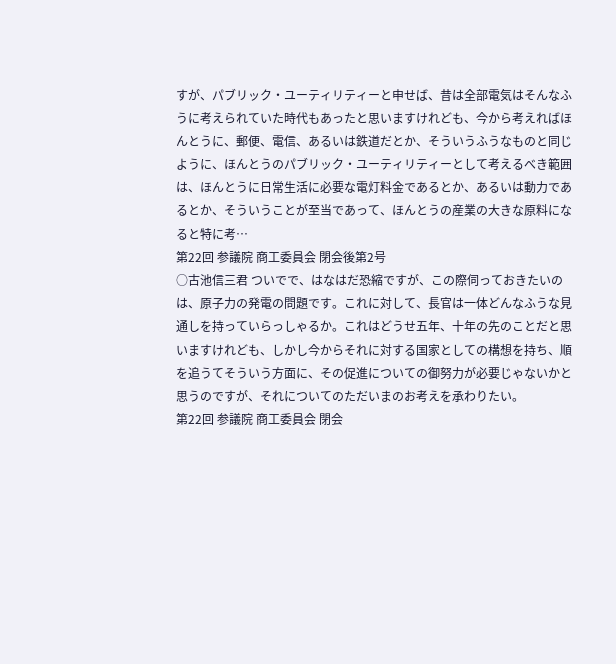すが、パブリック・ユーティリティーと申せば、昔は全部電気はそんなふうに考えられていた時代もあったと思いますけれども、今から考えればほんとうに、郵便、電信、あるいは鉄道だとか、そういうふうなものと同じように、ほんとうのパブリック・ユーティリティーとして考えるべき範囲は、ほんとうに日常生活に必要な電灯料金であるとか、あるいは動力であるとか、そういうことが至当であって、ほんとうの産業の大きな原料になると特に考…
第22回 参議院 商工委員会 閉会後第2号
○古池信三君 ついでで、はなはだ恐縮ですが、この際伺っておきたいのは、原子力の発電の問題です。これに対して、長官は一体どんなふうな見通しを持っていらっしゃるか。これはどうせ五年、十年の先のことだと思いますけれども、しかし今からそれに対する国家としての構想を持ち、順を追うてそういう方面に、その促進についての御努力が必要じゃないかと思うのですが、それについてのただいまのお考えを承わりたい。
第22回 参議院 商工委員会 閉会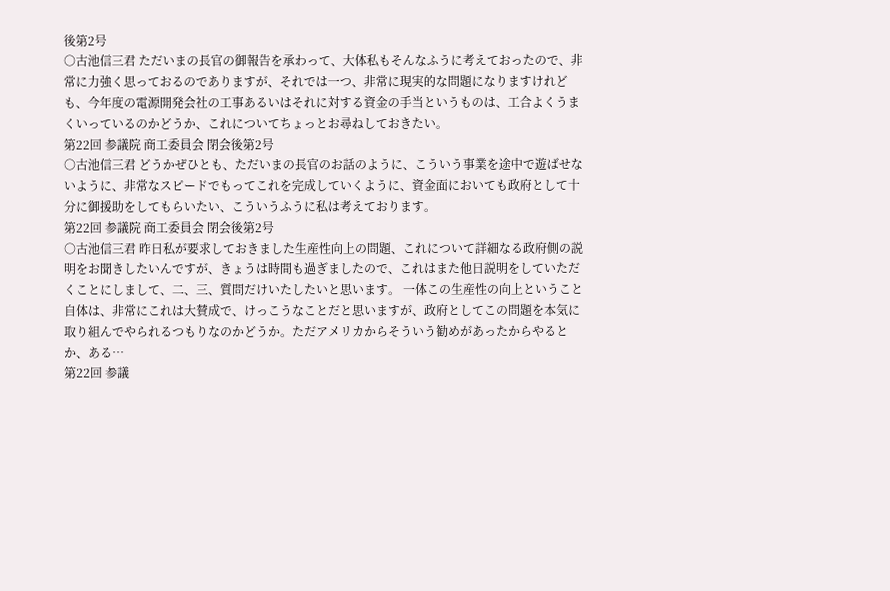後第2号
○古池信三君 ただいまの長官の御報告を承わって、大体私もそんなふうに考えておったので、非常に力強く思っておるのでありますが、それでは一つ、非常に現実的な問題になりますけれども、今年度の電源開発会社の工事あるいはそれに対する資金の手当というものは、工合よくうまくいっているのかどうか、これについてちょっとお尋ねしておきたい。
第22回 参議院 商工委員会 閉会後第2号
○古池信三君 どうかぜひとも、ただいまの長官のお話のように、こういう事業を途中で遊ばせないように、非常なスピードでもってこれを完成していくように、資金面においても政府として十分に御援助をしてもらいたい、こういうふうに私は考えております。
第22回 参議院 商工委員会 閉会後第2号
○古池信三君 昨日私が要求しておきました生産性向上の問題、これについて詳細なる政府側の説明をお聞きしたいんですが、きょうは時間も過ぎましたので、これはまた他日説明をしていただくことにしまして、二、三、質問だけいたしたいと思います。 一体この生産性の向上ということ自体は、非常にこれは大賛成で、けっこうなことだと思いますが、政府としてこの問題を本気に取り組んでやられるつもりなのかどうか。ただアメリカからそういう勧めがあったからやるとか、ある…
第22回 参議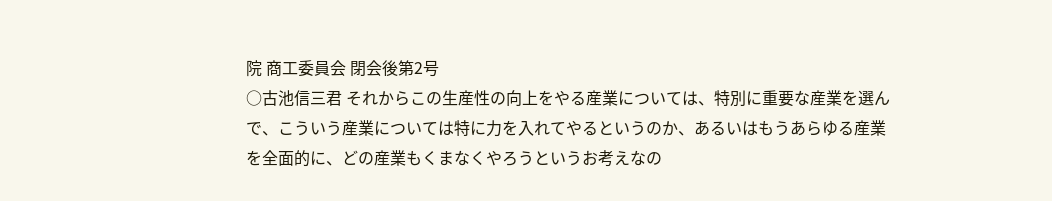院 商工委員会 閉会後第2号
○古池信三君 それからこの生産性の向上をやる産業については、特別に重要な産業を選んで、こういう産業については特に力を入れてやるというのか、あるいはもうあらゆる産業を全面的に、どの産業もくまなくやろうというお考えなの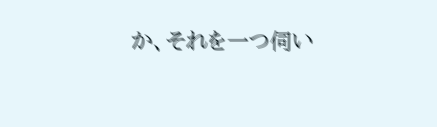か、それを一つ伺い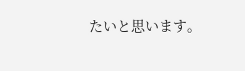たいと思います。